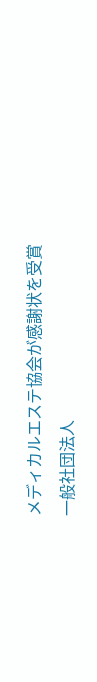メディカルエステ協会が感謝状を受賞
一般社団法人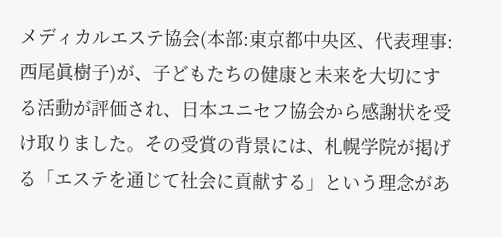メディカルエステ協会(本部:東京都中央区、代表理事:西尾眞樹子)が、子どもたちの健康と未来を大切にする活動が評価され、日本ユニセフ協会から感謝状を受け取りました。その受賞の背景には、札幌学院が掲げる「エステを通じて社会に貢献する」という理念があ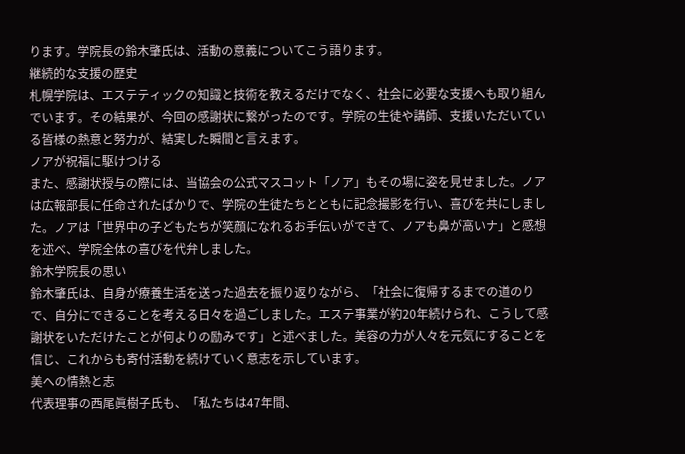ります。学院長の鈴木肇氏は、活動の意義についてこう語ります。
継続的な支援の歴史
札幌学院は、エステティックの知識と技術を教えるだけでなく、社会に必要な支援へも取り組んでいます。その結果が、今回の感謝状に繋がったのです。学院の生徒や講師、支援いただいている皆様の熱意と努力が、結実した瞬間と言えます。
ノアが祝福に駆けつける
また、感謝状授与の際には、当協会の公式マスコット「ノア」もその場に姿を見せました。ノアは広報部長に任命されたばかりで、学院の生徒たちとともに記念撮影を行い、喜びを共にしました。ノアは「世界中の子どもたちが笑顔になれるお手伝いができて、ノアも鼻が高いナ」と感想を述べ、学院全体の喜びを代弁しました。
鈴木学院長の思い
鈴木肇氏は、自身が療養生活を送った過去を振り返りながら、「社会に復帰するまでの道のりで、自分にできることを考える日々を過ごしました。エステ事業が約20年続けられ、こうして感謝状をいただけたことが何よりの励みです」と述べました。美容の力が人々を元気にすることを信じ、これからも寄付活動を続けていく意志を示しています。
美への情熱と志
代表理事の西尾眞樹子氏も、「私たちは47年間、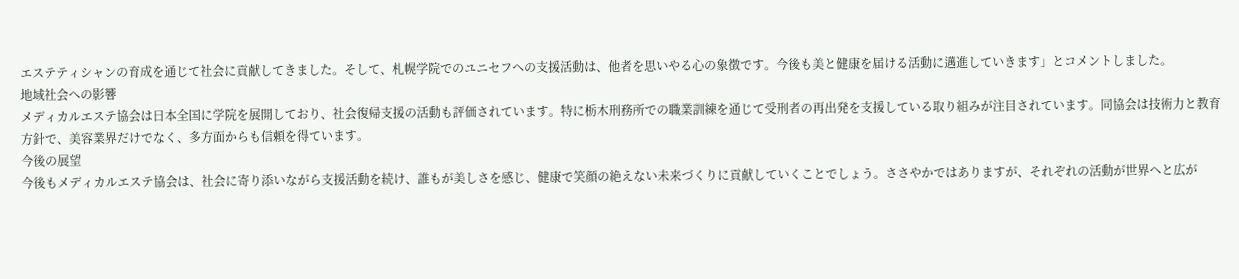エステティシャンの育成を通じて社会に貢献してきました。そして、札幌学院でのユニセフへの支援活動は、他者を思いやる心の象徴です。今後も美と健康を届ける活動に邁進していきます」とコメントしました。
地域社会への影響
メディカルエステ協会は日本全国に学院を展開しており、社会復帰支援の活動も評価されています。特に栃木刑務所での職業訓練を通じて受刑者の再出発を支援している取り組みが注目されています。同協会は技術力と教育方針で、美容業界だけでなく、多方面からも信頼を得ています。
今後の展望
今後もメディカルエステ協会は、社会に寄り添いながら支援活動を続け、誰もが美しさを感じ、健康で笑顔の絶えない未来づくりに貢献していくことでしょう。ささやかではありますが、それぞれの活動が世界へと広が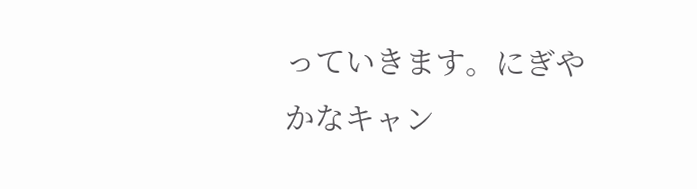っていきます。にぎやかなキャン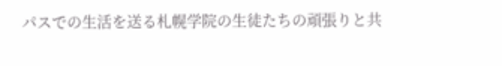パスでの生活を送る札幌学院の生徒たちの頑張りと共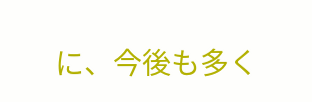に、今後も多く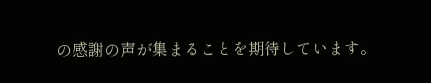の感謝の声が集まることを期待しています。